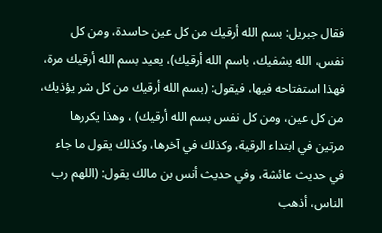فقال جبريل: بسم الله أرقيك من كل عين حاسدة، ومن كل نفس، الله يشفيك، باسم الله أرقيك)، يعيد بسم الله أرقيك مرة، فهذا استفتاحه فيها، فيقول: (بسم الله أرقيك من كل شر يؤذيك، من كل عين، ومن كل نفس بسم الله أرقيك) ، وهذا يكررها مرتين في ابتداء الرقية، وكذلك في آخرها، وكذلك يقول ما جاء في حديث عائشة، وفي حديث أنس بن مالك يقول: (اللهم رب الناس، أذهب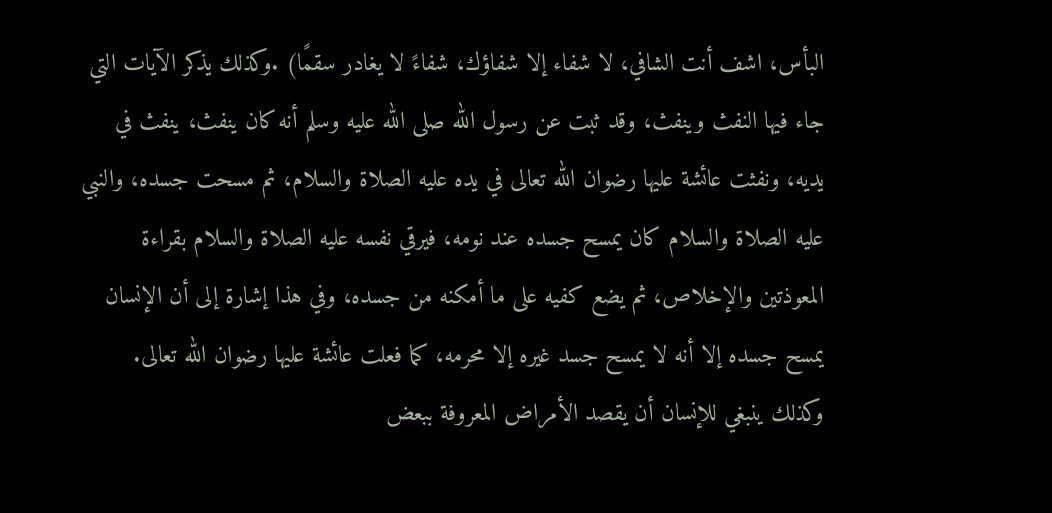البأس، اشف أنت الشافي، لا شفاء إلا شفاؤك، شفاءً لا يغادر سقمًا) .وكذلك يذكر الآيات التي جاء فيها النفث وينفث، وقد ثبت عن رسول الله صلى الله عليه وسلم أنه كان ينفث، ينفث في يديه، ونفثت عائشة عليها رضوان الله تعالى في يده عليه الصلاة والسلام، ثم مسحت جسده، والنبي عليه الصلاة والسلام كان يمسح جسده عند نومه، فيرقي نفسه عليه الصلاة والسلام بقراءة المعوذتين والإخلاص، ثم يضع كفيه على ما أمكنه من جسده، وفي هذا إشارة إلى أن الإنسان يمسح جسده إلا أنه لا يمسح جسد غيره إلا محرمه، كما فعلت عائشة عليها رضوان الله تعالى.
وكذلك ينبغي للإنسان أن يقصد الأمراض المعروفة ببعض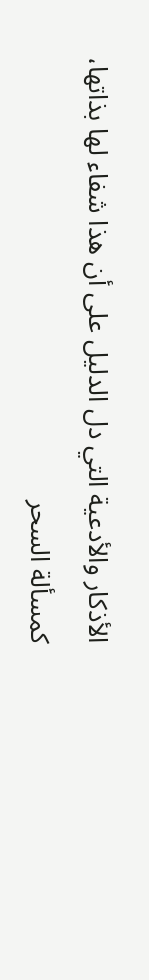الأذكار والأدعية التي دل الدليل على أن هذا شفاء لها بذاتها، كمسألة السحر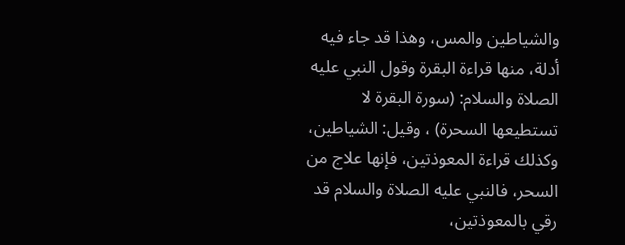والشياطين والمس، وهذا قد جاء فيه أدلة، منها قراءة البقرة وقول النبي عليه الصلاة والسلام: (سورة البقرة لا تستطيعها السحرة) ، وقيل: الشياطين، وكذلك قراءة المعوذتين، فإنها علاج من السحر، فالنبي عليه الصلاة والسلام قد رقي بالمعوذتين،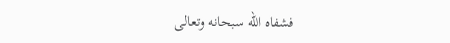فشفاه الله سبحانه وتعالى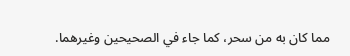مما كان به من سحر، كما جاء في الصحيحين وغيرهما.